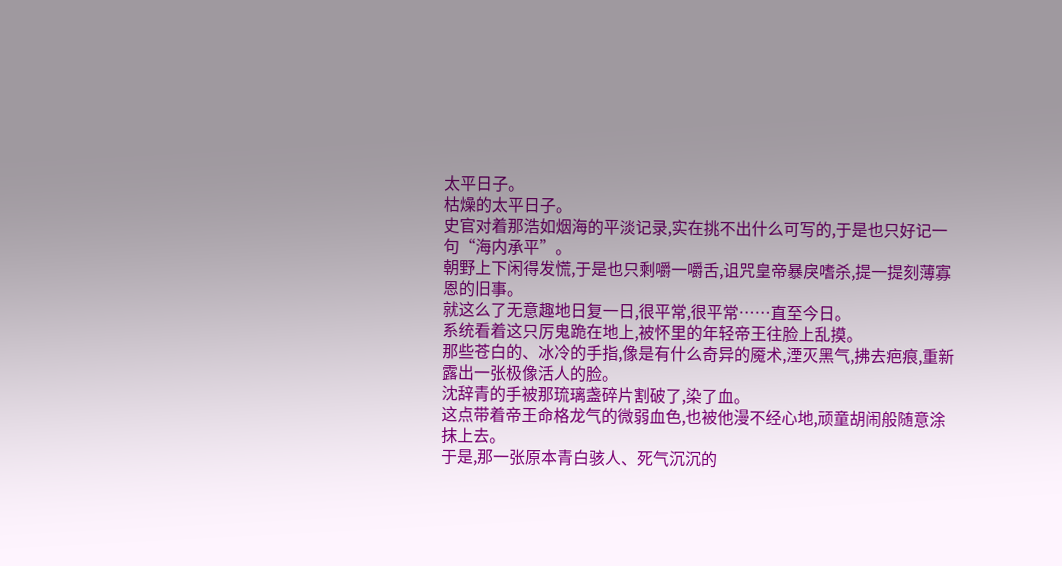太平日子。
枯燥的太平日子。
史官对着那浩如烟海的平淡记录,实在挑不出什么可写的,于是也只好记一句“海内承平”。
朝野上下闲得发慌,于是也只剩嚼一嚼舌,诅咒皇帝暴戾嗜杀,提一提刻薄寡恩的旧事。
就这么了无意趣地日复一日,很平常,很平常……直至今日。
系统看着这只厉鬼跪在地上,被怀里的年轻帝王往脸上乱摸。
那些苍白的、冰冷的手指,像是有什么奇异的魇术,湮灭黑气,拂去疤痕,重新露出一张极像活人的脸。
沈辞青的手被那琉璃盏碎片割破了,染了血。
这点带着帝王命格龙气的微弱血色,也被他漫不经心地,顽童胡闹般随意涂抹上去。
于是,那一张原本青白骇人、死气沉沉的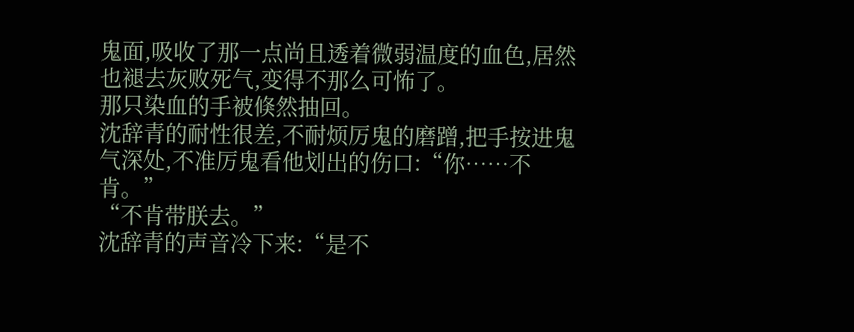鬼面,吸收了那一点尚且透着微弱温度的血色,居然也褪去灰败死气,变得不那么可怖了。
那只染血的手被倏然抽回。
沈辞青的耐性很差,不耐烦厉鬼的磨蹭,把手按进鬼气深处,不准厉鬼看他划出的伤口:“你……不肯。”
“不肯带朕去。”
沈辞青的声音冷下来:“是不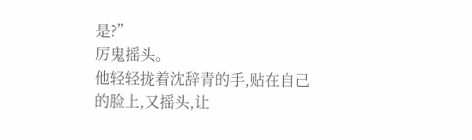是?”
厉鬼摇头。
他轻轻拢着沈辞青的手,贴在自己的脸上,又摇头,让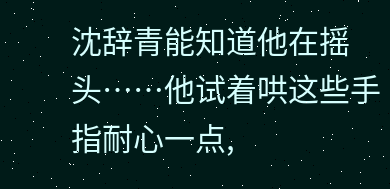沈辞青能知道他在摇头……他试着哄这些手指耐心一点,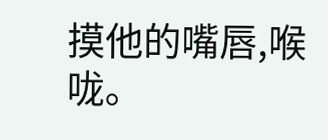摸他的嘴唇,喉咙。